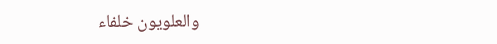والعلويون خلفاء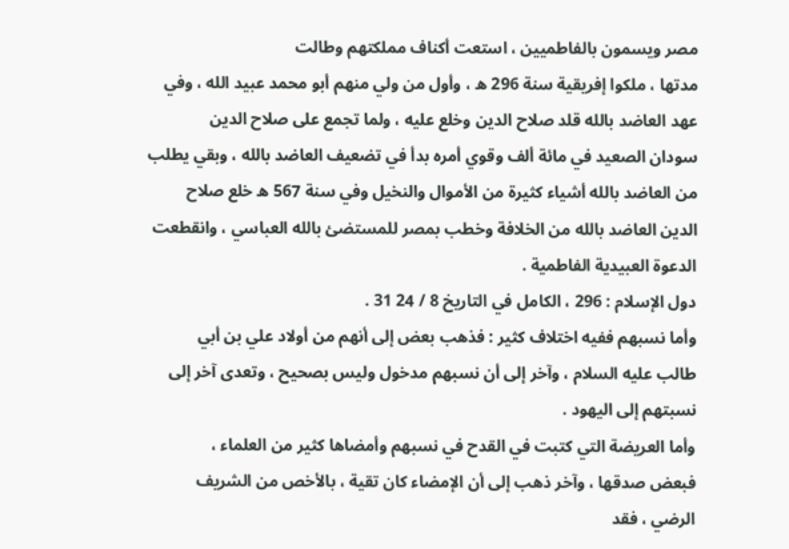مصر ويسمون بالفاطميين ، استعت أكناف مملكتهم وطالت
مدتها ، ملكوا إفريقية سنة 296 ه ، وأول من ولي منهم أبو محمد عبيد الله ، وفي
عهد العاضد بالله قلد صلاح الدين وخلع عليه ، ولما تجمع على صلاح الدين
سودان الصعيد في مائة ألف وقوي أمره بدأ في تضعيف العاضد بالله ، وبقي يطلب
من العاضد بالله أشياء كثيرة من الأموال والنخيل وفي سنة 567 ه خلع صلاح
الدين العاضد بالله من الخلافة وخطب بمصر للمستضئ بالله العباسي ، وانقطعت
الدعوة العبيدية الفاطمية .
دول الإسلام : 296 ، الكامل في التاريخ 8 / 24 31 .
وأما نسبهم ففيه اختلاف كثير : فذهب بعض إلى أنهم من أولاد علي بن أبي
طالب عليه السلام ، وآخر إلى أن نسبهم مدخول وليس بصحيح ، وتعدى آخر إلى
نسبتهم إلى اليهود .
وأما العريضة التي كتبت في القدح في نسبهم وأمضاها كثير من العلماء ،
فبعض صدقها ، وآخر ذهب إلى أن الإمضاء كان تقية ، بالأخص من الشريف
الرضي ، فقد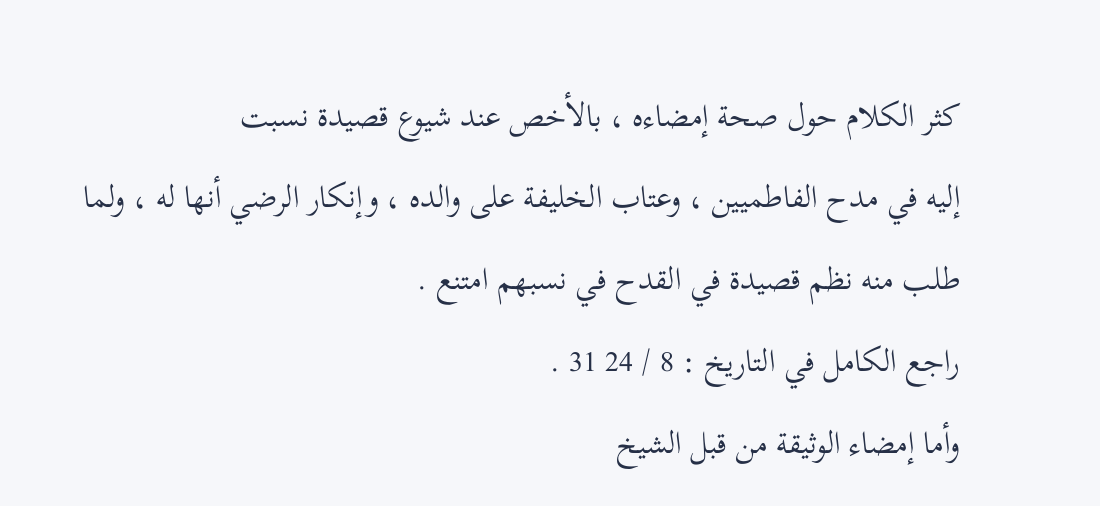كثر الكلام حول صحة إمضاءه ، بالأخص عند شيوع قصيدة نسبت
إليه في مدح الفاطميين ، وعتاب الخليفة على والده ، وإنكار الرضي أنها له ، ولما
طلب منه نظم قصيدة في القدح في نسبهم امتنع .
راجع الكامل في التاريخ : 8 / 24 31 .
وأما إمضاء الوثيقة من قبل الشيخ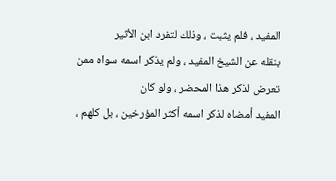المفيد ، فلم يثبت ، وذلك لتفرد ابن الأثير
بنقله عن الشيخ المفيد ، ولم يذكر اسمه سواه ممن تعرض لذكر هذا المحضر ، ولو كان
المفيد أمضاه لذكر اسمه أكثر المؤرخين ، بل كلهم ،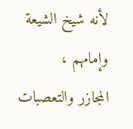لأنه شيخ الشيعة وإمامهم ،
المجازر والتعصبات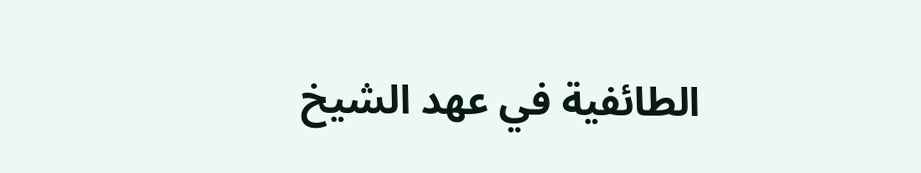الطائفية في عهد الشيخ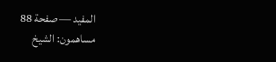المفيد — صفحة 88
مساهمون: الشيخ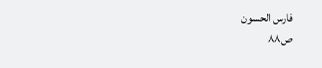فارس الحسون
ص٨٨